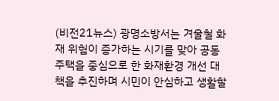(비전21뉴스) 광명소방서는 겨울철 화재 위험이 증가하는 시기를 맞아 공동주택을 중심으로 한 화재환경 개선 대책을 추진하며 시민이 안심하고 생활할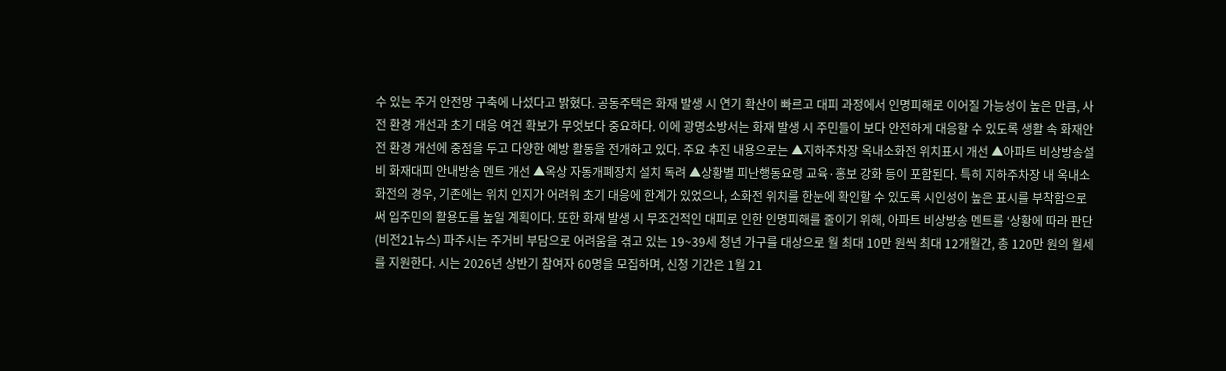수 있는 주거 안전망 구축에 나섰다고 밝혔다. 공동주택은 화재 발생 시 연기 확산이 빠르고 대피 과정에서 인명피해로 이어질 가능성이 높은 만큼, 사전 환경 개선과 초기 대응 여건 확보가 무엇보다 중요하다. 이에 광명소방서는 화재 발생 시 주민들이 보다 안전하게 대응할 수 있도록 생활 속 화재안전 환경 개선에 중점을 두고 다양한 예방 활동을 전개하고 있다. 주요 추진 내용으로는 ▲지하주차장 옥내소화전 위치표시 개선 ▲아파트 비상방송설비 화재대피 안내방송 멘트 개선 ▲옥상 자동개폐장치 설치 독려 ▲상황별 피난행동요령 교육·홍보 강화 등이 포함된다. 특히 지하주차장 내 옥내소화전의 경우, 기존에는 위치 인지가 어려워 초기 대응에 한계가 있었으나, 소화전 위치를 한눈에 확인할 수 있도록 시인성이 높은 표시를 부착함으로써 입주민의 활용도를 높일 계획이다. 또한 화재 발생 시 무조건적인 대피로 인한 인명피해를 줄이기 위해, 아파트 비상방송 멘트를 ‘상황에 따라 판단
(비전21뉴스) 파주시는 주거비 부담으로 어려움을 겪고 있는 19~39세 청년 가구를 대상으로 월 최대 10만 원씩 최대 12개월간, 총 120만 원의 월세를 지원한다. 시는 2026년 상반기 참여자 60명을 모집하며, 신청 기간은 1월 21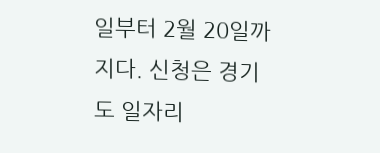일부터 2월 20일까지다. 신청은 경기도 일자리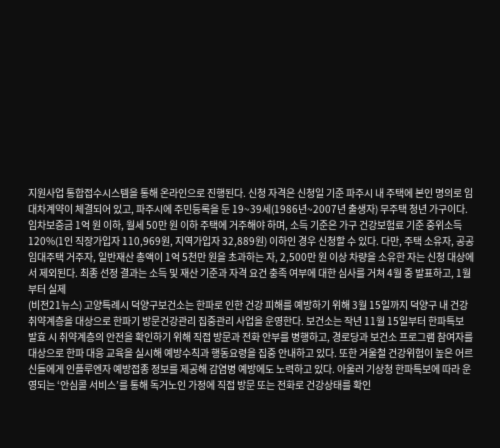지원사업 통합접수시스템을 통해 온라인으로 진행된다. 신청 자격은 신청일 기준 파주시 내 주택에 본인 명의로 임대차계약이 체결되어 있고, 파주시에 주민등록을 둔 19~39세(1986년~2007년 출생자) 무주택 청년 가구이다. 임차보증금 1억 원 이하, 월세 50만 원 이하 주택에 거주해야 하며, 소득 기준은 가구 건강보험료 기준 중위소득 120%(1인 직장가입자 110,969원, 지역가입자 32,889원) 이하인 경우 신청할 수 있다. 다만, 주택 소유자, 공공임대주택 거주자, 일반재산 총액이 1억 5천만 원을 초과하는 자, 2,500만 원 이상 차량을 소유한 자는 신청 대상에서 제외된다. 최종 선정 결과는 소득 및 재산 기준과 자격 요건 충족 여부에 대한 심사를 거쳐 4월 중 발표하고, 1월부터 실제
(비전21뉴스) 고양특례시 덕양구보건소는 한파로 인한 건강 피해를 예방하기 위해 3월 15일까지 덕양구 내 건강취약계층을 대상으로 한파기 방문건강관리 집중관리 사업을 운영한다. 보건소는 작년 11월 15일부터 한파특보 발효 시 취약계층의 안전을 확인하기 위해 직접 방문과 전화 안부를 병행하고, 경로당과 보건소 프로그램 참여자를 대상으로 한파 대응 교육을 실시해 예방수칙과 행동요령을 집중 안내하고 있다. 또한 겨울철 건강위험이 높은 어르신들에게 인플루엔자 예방접종 정보를 제공해 감염병 예방에도 노력하고 있다. 아울러 기상청 한파특보에 따라 운영되는 ‘안심콜 서비스’를 통해 독거노인 가정에 직접 방문 또는 전화로 건강상태를 확인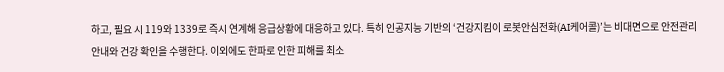하고, 필요 시 119와 1339로 즉시 연계해 응급상황에 대응하고 있다. 특히 인공지능 기반의 ‘건강지킴이 로봇안심전화(AI케어콜)’는 비대면으로 안전관리 안내와 건강 확인을 수행한다. 이외에도 한파로 인한 피해를 최소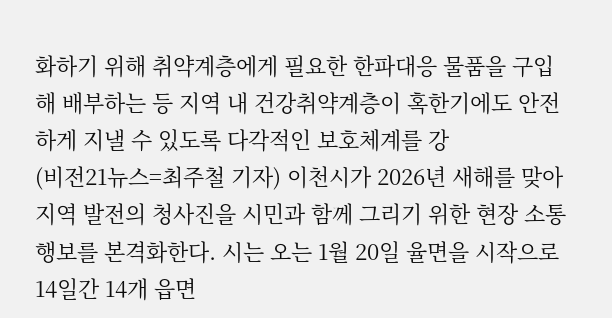화하기 위해 취약계층에게 필요한 한파대응 물품을 구입해 배부하는 등 지역 내 건강취약계층이 혹한기에도 안전하게 지낼 수 있도록 다각적인 보호체계를 강
(비전21뉴스=최주철 기자) 이천시가 2026년 새해를 맞아 지역 발전의 청사진을 시민과 함께 그리기 위한 현장 소통 행보를 본격화한다. 시는 오는 1월 20일 율면을 시작으로 14일간 14개 읍면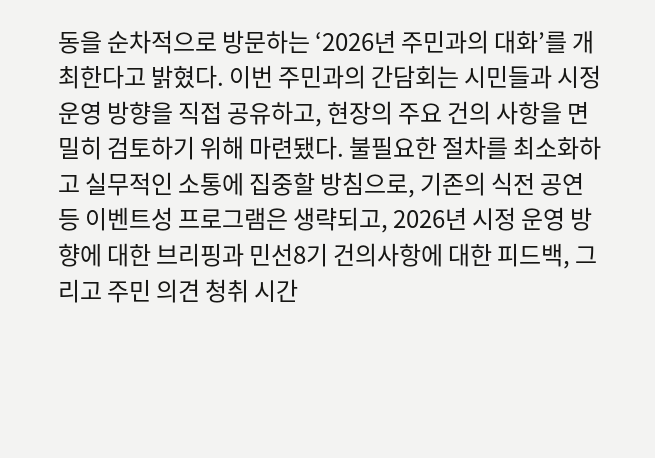동을 순차적으로 방문하는 ‘2026년 주민과의 대화’를 개최한다고 밝혔다. 이번 주민과의 간담회는 시민들과 시정 운영 방향을 직접 공유하고, 현장의 주요 건의 사항을 면밀히 검토하기 위해 마련됐다. 불필요한 절차를 최소화하고 실무적인 소통에 집중할 방침으로, 기존의 식전 공연 등 이벤트성 프로그램은 생략되고, 2026년 시정 운영 방향에 대한 브리핑과 민선8기 건의사항에 대한 피드백, 그리고 주민 의견 청취 시간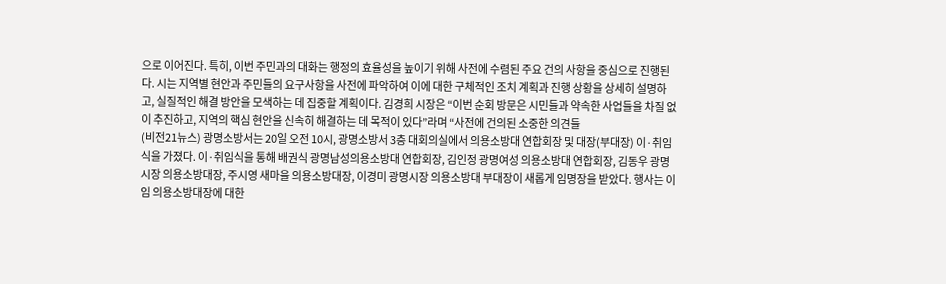으로 이어진다. 특히, 이번 주민과의 대화는 행정의 효율성을 높이기 위해 사전에 수렴된 주요 건의 사항을 중심으로 진행된다. 시는 지역별 현안과 주민들의 요구사항을 사전에 파악하여 이에 대한 구체적인 조치 계획과 진행 상황을 상세히 설명하고, 실질적인 해결 방안을 모색하는 데 집중할 계획이다. 김경희 시장은 “이번 순회 방문은 시민들과 약속한 사업들을 차질 없이 추진하고, 지역의 핵심 현안을 신속히 해결하는 데 목적이 있다”라며 “사전에 건의된 소중한 의견들
(비전21뉴스) 광명소방서는 20일 오전 10시, 광명소방서 3층 대회의실에서 의용소방대 연합회장 및 대장(부대장) 이·취임식을 가졌다. 이·취임식을 통해 배권식 광명남성의용소방대 연합회장, 김인정 광명여성 의용소방대 연합회장, 김동우 광명시장 의용소방대장, 주시영 새마을 의용소방대장, 이경미 광명시장 의용소방대 부대장이 새롭게 임명장을 받았다. 행사는 이임 의용소방대장에 대한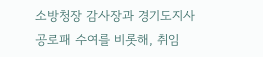소방청장 감사장과 경기도지사 공로패 수여를 비롯해, 취임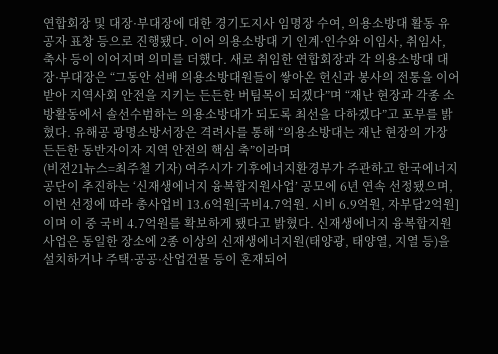연합회장 및 대장·부대장에 대한 경기도지사 임명장 수여, 의용소방대 활동 유공자 표창 등으로 진행됐다. 이어 의용소방대 기 인계·인수와 이임사, 취임사, 축사 등이 이어지며 의미를 더했다. 새로 취임한 연합회장과 각 의용소방대 대장·부대장은 “그동안 선배 의용소방대원들이 쌓아온 헌신과 봉사의 전통을 이어받아 지역사회 안전을 지키는 든든한 버팀목이 되겠다”며 “재난 현장과 각종 소방활동에서 솔선수범하는 의용소방대가 되도록 최선을 다하겠다”고 포부를 밝혔다. 유해공 광명소방서장은 격려사를 통해 “의용소방대는 재난 현장의 가장 든든한 동반자이자 지역 안전의 핵심 축”이라며
(비전21뉴스=최주철 기자) 여주시가 기후에너지환경부가 주관하고 한국에너지공단이 추진하는 ‘신재생에너지 융복합지원사업’ 공모에 6년 연속 선정됐으며, 이번 선정에 따라 총사업비 13.6억원[국비4.7억원. 시비 6.9억원, 자부담2억원]이며 이 중 국비 4.7억원를 확보하게 됐다고 밝혔다. 신재생에너지 융복합지원사업은 동일한 장소에 2종 이상의 신재생에너지원(태양광, 태양열, 지열 등)을 설치하거나 주택·공공·산업건물 등이 혼재되어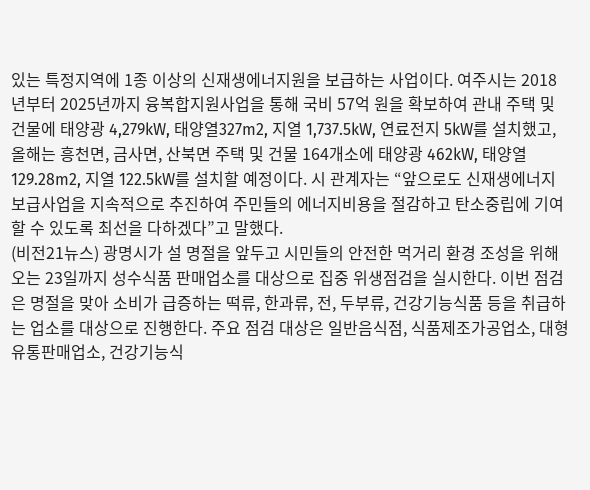있는 특정지역에 1종 이상의 신재생에너지원을 보급하는 사업이다. 여주시는 2018년부터 2025년까지 융복합지원사업을 통해 국비 57억 원을 확보하여 관내 주택 및 건물에 태양광 4,279kW, 태양열327m2, 지열 1,737.5kW, 연료전지 5kW를 설치했고, 올해는 흥천면, 금사면, 산북면 주택 및 건물 164개소에 태양광 462kW, 태양열 129.28m2, 지열 122.5kW를 설치할 예정이다. 시 관계자는 “앞으로도 신재생에너지 보급사업을 지속적으로 추진하여 주민들의 에너지비용을 절감하고 탄소중립에 기여할 수 있도록 최선을 다하겠다”고 말했다.
(비전21뉴스) 광명시가 설 명절을 앞두고 시민들의 안전한 먹거리 환경 조성을 위해 오는 23일까지 성수식품 판매업소를 대상으로 집중 위생점검을 실시한다. 이번 점검은 명절을 맞아 소비가 급증하는 떡류, 한과류, 전, 두부류, 건강기능식품 등을 취급하는 업소를 대상으로 진행한다. 주요 점검 대상은 일반음식점, 식품제조가공업소, 대형유통판매업소, 건강기능식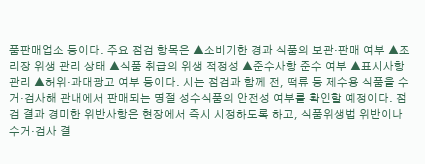품판매업소 등이다. 주요 점검 항목은 ▲소비기한 경과 식품의 보관·판매 여부 ▲조리장 위생 관리 상태 ▲식품 취급의 위생 적정성 ▲준수사항 준수 여부 ▲표시사항 관리 ▲허위·과대광고 여부 등이다. 시는 점검과 함께 전, 떡류 등 제수용 식품을 수거·검사해 관내에서 판매되는 명절 성수식품의 안전성 여부를 확인할 예정이다. 점검 결과 경미한 위반사항은 현장에서 즉시 시정하도록 하고, 식품위생법 위반이나 수거·검사 결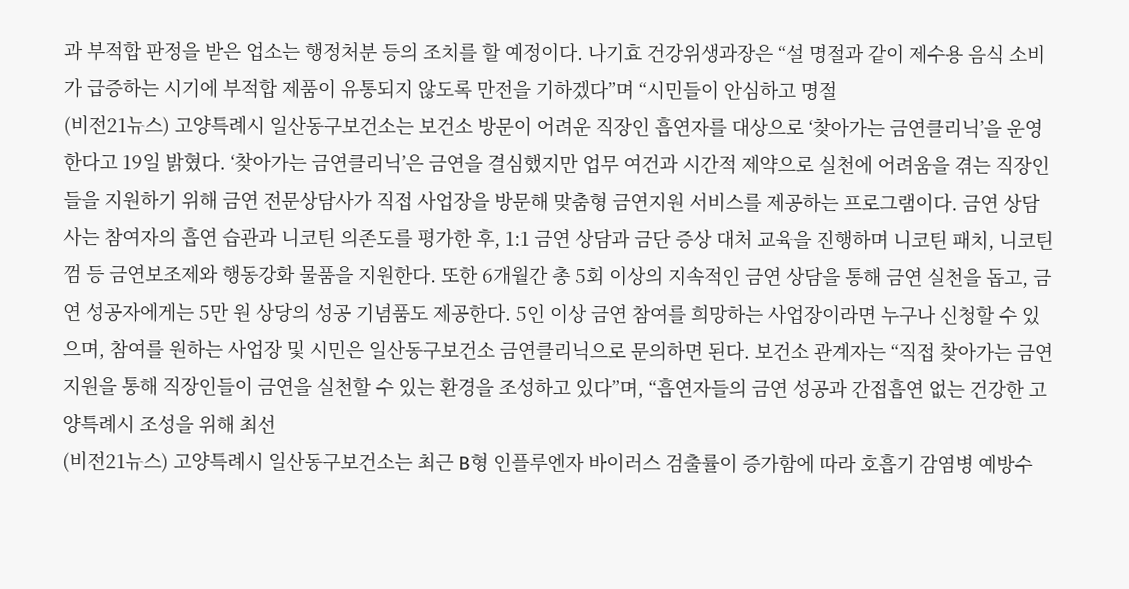과 부적합 판정을 받은 업소는 행정처분 등의 조치를 할 예정이다. 나기효 건강위생과장은 “설 명절과 같이 제수용 음식 소비가 급증하는 시기에 부적합 제품이 유통되지 않도록 만전을 기하겠다”며 “시민들이 안심하고 명절
(비전21뉴스) 고양특례시 일산동구보건소는 보건소 방문이 어려운 직장인 흡연자를 대상으로 ‘찾아가는 금연클리닉’을 운영한다고 19일 밝혔다. ‘찾아가는 금연클리닉’은 금연을 결심했지만 업무 여건과 시간적 제약으로 실천에 어려움을 겪는 직장인들을 지원하기 위해 금연 전문상담사가 직접 사업장을 방문해 맞춤형 금연지원 서비스를 제공하는 프로그램이다. 금연 상담사는 참여자의 흡연 습관과 니코틴 의존도를 평가한 후, 1:1 금연 상담과 금단 증상 대처 교육을 진행하며 니코틴 패치, 니코틴 껌 등 금연보조제와 행동강화 물품을 지원한다. 또한 6개월간 총 5회 이상의 지속적인 금연 상담을 통해 금연 실천을 돕고, 금연 성공자에게는 5만 원 상당의 성공 기념품도 제공한다. 5인 이상 금연 참여를 희망하는 사업장이라면 누구나 신청할 수 있으며, 참여를 원하는 사업장 및 시민은 일산동구보건소 금연클리닉으로 문의하면 된다. 보건소 관계자는 “직접 찾아가는 금연 지원을 통해 직장인들이 금연을 실천할 수 있는 환경을 조성하고 있다”며, “흡연자들의 금연 성공과 간접흡연 없는 건강한 고양특례시 조성을 위해 최선
(비전21뉴스) 고양특례시 일산동구보건소는 최근 B형 인플루엔자 바이러스 검출률이 증가함에 따라 호흡기 감염병 예방수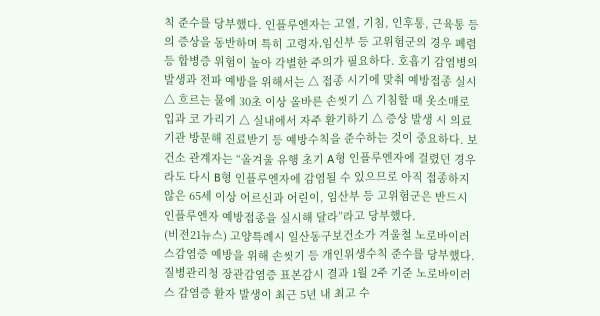칙 준수를 당부했다. 인플루엔자는 고열, 기침, 인후통, 근육통 등의 증상을 동반하며 특히 고령자․임신부 등 고위험군의 경우 폐렴 등 합병증 위험이 높아 각별한 주의가 필요하다. 호흡기 감염병의 발생과 전파 예방을 위해서는 △ 접종 시기에 맞춰 예방접종 실시 △ 흐르는 물에 30초 이상 올바른 손씻기 △ 기침할 때 옷소매로 입과 코 가리기 △ 실내에서 자주 환기하기 △ 증상 발생 시 의료기관 방문해 진료받기 등 예방수칙을 준수하는 것이 중요하다. 보건소 관계자는 “올겨울 유행 초기 A형 인플루엔자에 걸렸던 경우라도 다시 B형 인플루엔자에 감염될 수 있으므로 아직 접종하지 않은 65세 이상 어르신과 어린이, 임산부 등 고위험군은 반드시 인플루엔자 예방접종을 실시해 달라”라고 당부했다.
(비전21뉴스) 고양특례시 일산동구보건소가 겨울철 노로바이러스감염증 예방을 위해 손씻기 등 개인위생수칙 준수를 당부했다. 질병관리청 장관감염증 표본감시 결과 1월 2주 기준 노로바이러스 감염증 환자 발생이 최근 5년 내 최고 수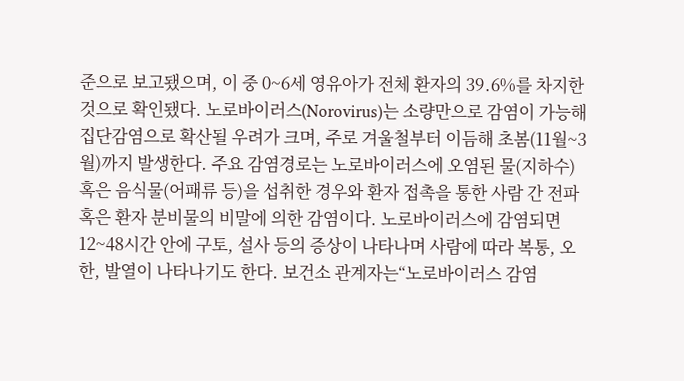준으로 보고됐으며, 이 중 0~6세 영유아가 전체 환자의 39.6%를 차지한 것으로 확인됐다. 노로바이러스(Norovirus)는 소량만으로 감염이 가능해 집단감염으로 확산될 우려가 크며, 주로 겨울철부터 이듬해 초봄(11월~3월)까지 발생한다. 주요 감염경로는 노로바이러스에 오염된 물(지하수) 혹은 음식물(어패류 등)을 섭취한 경우와 환자 접촉을 통한 사람 간 전파 혹은 환자 분비물의 비말에 의한 감염이다. 노로바이러스에 감염되면 12~48시간 안에 구토, 설사 등의 증상이 나타나며 사람에 따라 복통, 오한, 발열이 나타나기도 한다. 보건소 관계자는“노로바이러스 감염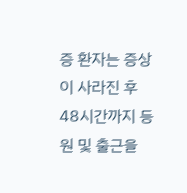증 환자는 증상이 사라진 후 48시간까지 등원 및 출근을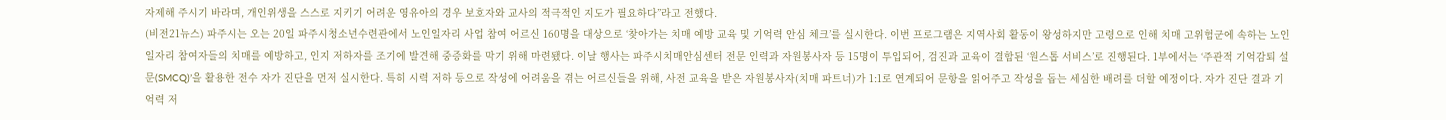자제해 주시기 바라며, 개인위생을 스스로 지키기 어려운 영유아의 경우 보호자와 교사의 적극적인 지도가 필요하다”라고 전했다.
(비전21뉴스) 파주시는 오는 20일 파주시청소년수련관에서 노인일자리 사업 참여 어르신 160명을 대상으로 ‘찾아가는 치매 예방 교육 및 기억력 안심 체크’를 실시한다. 이번 프로그램은 지역사회 활동이 왕성하지만 고령으로 인해 치매 고위험군에 속하는 노인일자리 참여자들의 치매를 예방하고, 인지 저하자를 조기에 발견해 중증화를 막기 위해 마련됐다. 이날 행사는 파주시치매안심센터 전문 인력과 자원봉사자 등 15명이 투입되어, 검진과 교육이 결합된 ‘원스톱 서비스’로 진행된다. 1부에서는 ‘주관적 기억감퇴 설문(SMCQ)’을 활용한 전수 자가 진단을 먼저 실시한다. 특히 시력 저하 등으로 작성에 어려움을 겪는 어르신들을 위해, 사전 교육을 받은 자원봉사자(치매 파트너)가 1:1로 연계되어 문항을 읽어주고 작성을 돕는 세심한 배려를 더할 예정이다. 자가 진단 결과 기억력 저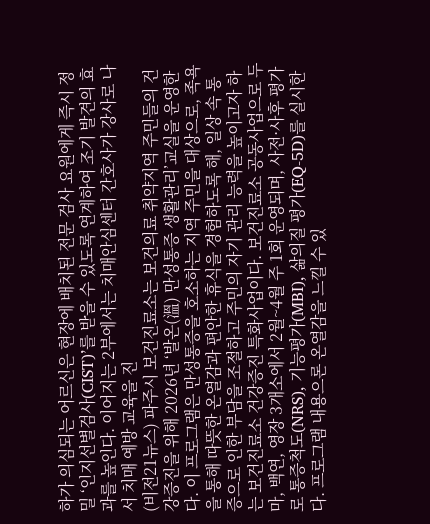하가 의심되는 어르신은 현장에 배치된 전문 검사 요원에게 즉시 정밀 ‘인지선별검사(CIST)’를 받을 수 있도록 연계하여 조기 발견의 효과를 높인다. 이어지는 2부에서는 치매안심센터 간호사가 강사로 나서 치매 예방 교육을 진
(비전21뉴스) 파주시 보건진료소는 보건의료 취약지역 주민들의 건강증진을 위해 2026년 ‘발온(溫) 만성통증 생활관리’교실을 운영한다. 이 프로그램은 만성통증을 호소하는 지역 주민을 대상으로, 족욕을 통해 따뜻한 온열감과 편안한 휴식을 경험하도록 해, 일상 속 통증으로 인한 부담을 조절하고 주민의 자기 관리 능력을 높이고자 하는 보건진료소 건강증진 특화사업이다. 보건진료소 공동사업으로 두마, 백연, 영장 3개소에서 2월~4월 주 1회 운영되며, 사전·사후 평가로 통증척도(NRS), 기능평가(MBI), 삶의질 평가(EQ-5D)를 실시한다. 프로그램 내용으론 온열감을 느낄 수 있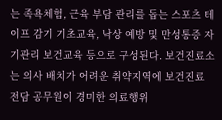는 족욕체험, 근육 부담 관리를 돕는 스포츠 테이프 감기 기초교육, 낙상 예방 및 만성통증 자기관리 보건교육 등으로 구성된다. 보건진료소는 의사 배치가 어려운 취약지역에 보건진료 전담 공무원이 경미한 의료행위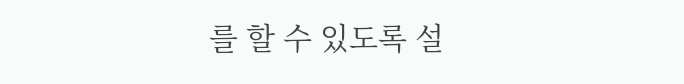를 할 수 있도록 설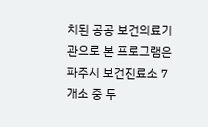치된 공공 보건의료기관으로 본 프로그램은 파주시 보건진료소 7개소 중 두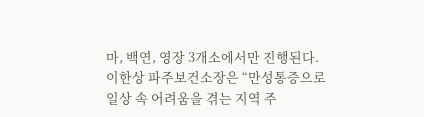마, 백연, 영장 3개소에서만 진행된다. 이한상 파주보건소장은 “만성통증으로 일상 속 어려움을 겪는 지역 주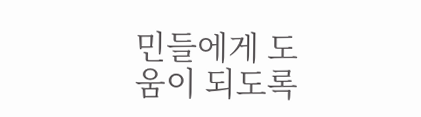민들에게 도움이 되도록